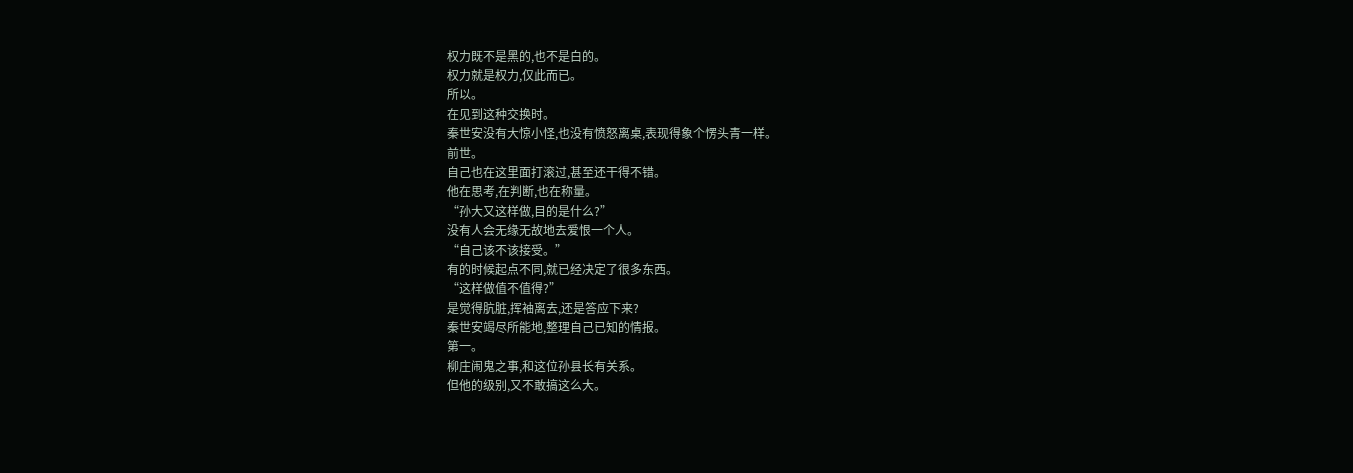权力既不是黑的,也不是白的。
权力就是权力,仅此而已。
所以。
在见到这种交换时。
秦世安没有大惊小怪,也没有愤怒离桌,表现得象个愣头青一样。
前世。
自己也在这里面打滚过,甚至还干得不错。
他在思考,在判断,也在称量。
“孙大又这样做,目的是什么?”
没有人会无缘无故地去爱恨一个人。
“自己该不该接受。”
有的时候起点不同,就已经决定了很多东西。
“这样做值不值得?”
是觉得肮脏,挥袖离去,还是答应下来?
秦世安竭尽所能地,整理自己已知的情报。
第一。
柳庄闹鬼之事,和这位孙县长有关系。
但他的级别,又不敢搞这么大。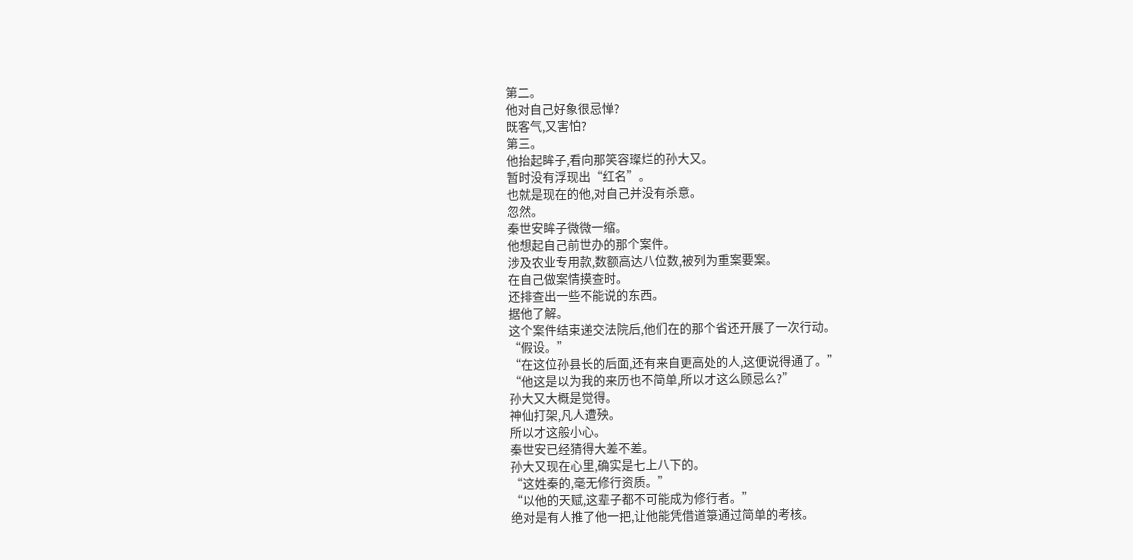第二。
他对自己好象很忌惮?
既客气,又害怕?
第三。
他抬起眸子,看向那笑容璨烂的孙大又。
暂时没有浮现出“红名”。
也就是现在的他,对自己并没有杀意。
忽然。
秦世安眸子微微一缩。
他想起自己前世办的那个案件。
涉及农业专用款,数额高达八位数,被列为重案要案。
在自己做案情摸查时。
还排查出一些不能说的东西。
据他了解。
这个案件结束递交法院后,他们在的那个省还开展了一次行动。
“假设。”
“在这位孙县长的后面,还有来自更高处的人,这便说得通了。”
“他这是以为我的来历也不简单,所以才这么顾忌么?”
孙大又大概是觉得。
神仙打架,凡人遭殃。
所以才这般小心。
秦世安已经猜得大差不差。
孙大又现在心里,确实是七上八下的。
“这姓秦的,毫无修行资质。”
“以他的天赋,这辈子都不可能成为修行者。”
绝对是有人推了他一把,让他能凭借道箓通过简单的考核。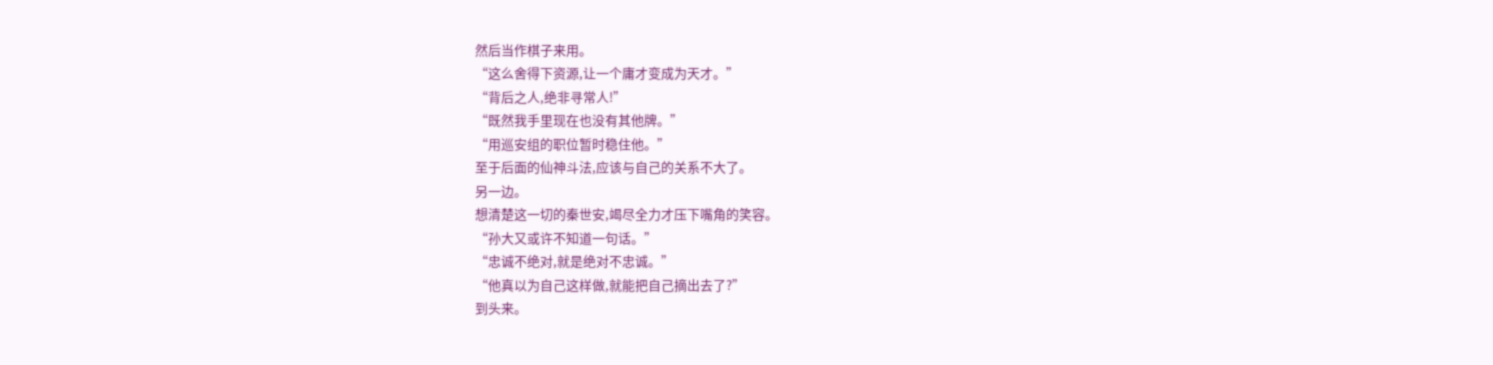然后当作棋子来用。
“这么舍得下资源,让一个庸才变成为天才。”
“背后之人,绝非寻常人!”
“既然我手里现在也没有其他牌。”
“用巡安组的职位暂时稳住他。”
至于后面的仙神斗法,应该与自己的关系不大了。
另一边。
想清楚这一切的秦世安,竭尽全力才压下嘴角的笑容。
“孙大又或许不知道一句话。”
“忠诚不绝对,就是绝对不忠诚。”
“他真以为自己这样做,就能把自己摘出去了?”
到头来。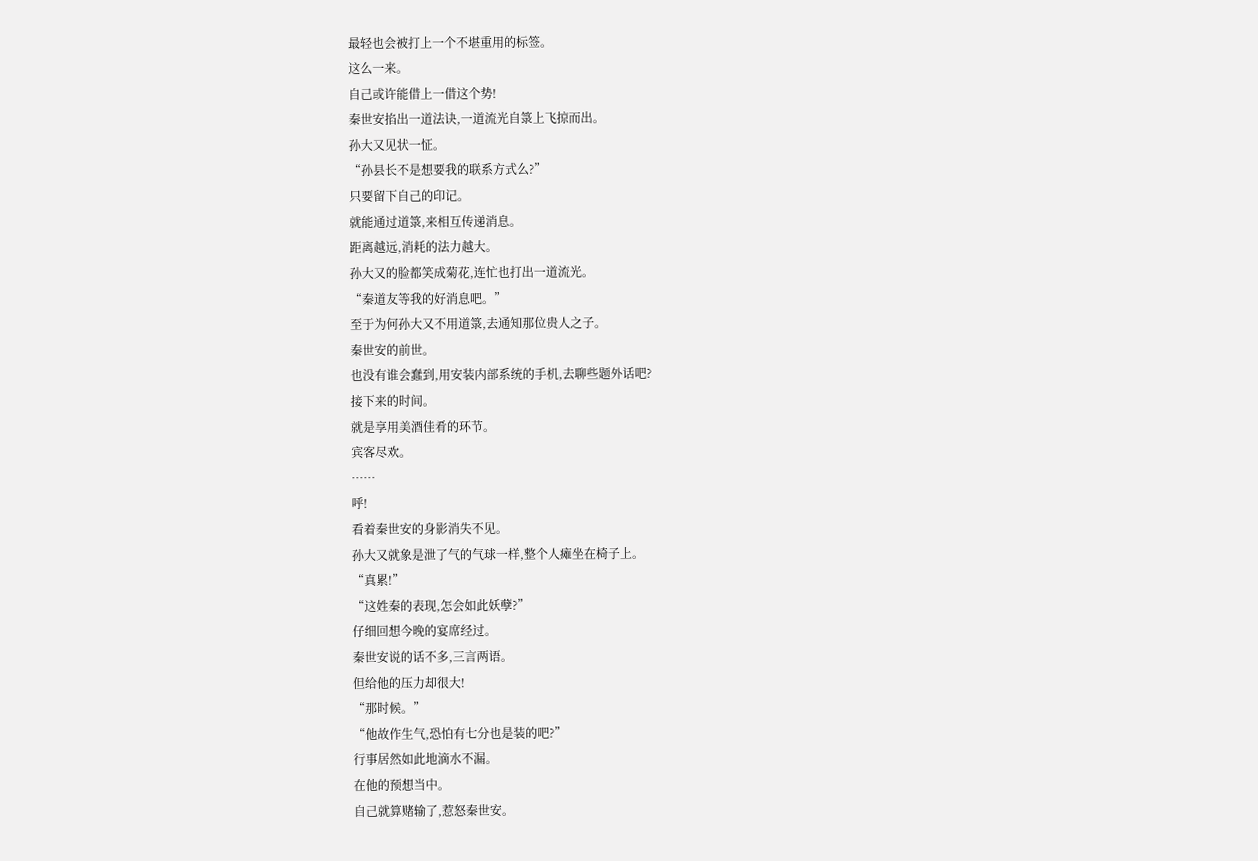最轻也会被打上一个不堪重用的标签。
这么一来。
自己或许能借上一借这个势!
秦世安掐出一道法诀,一道流光自箓上飞掠而出。
孙大又见状一怔。
“孙县长不是想要我的联系方式么?”
只要留下自己的印记。
就能通过道箓,来相互传递消息。
距离越远,消耗的法力越大。
孙大又的脸都笑成菊花,连忙也打出一道流光。
“秦道友等我的好消息吧。”
至于为何孙大又不用道箓,去通知那位贵人之子。
秦世安的前世。
也没有谁会蠢到,用安装内部系统的手机,去聊些题外话吧?
接下来的时间。
就是享用美酒佳肴的环节。
宾客尽欢。
……
呼!
看着秦世安的身影消失不见。
孙大又就象是泄了气的气球一样,整个人瘫坐在椅子上。
“真累!”
“这姓秦的表现,怎会如此妖孽?”
仔细回想今晚的宴席经过。
秦世安说的话不多,三言两语。
但给他的压力却很大!
“那时候。”
“他故作生气,恐怕有七分也是装的吧?”
行事居然如此地滴水不漏。
在他的预想当中。
自己就算赌输了,惹怒秦世安。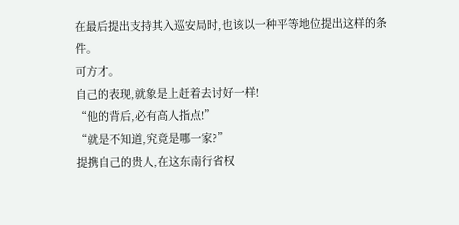在最后提出支持其入巡安局时,也该以一种平等地位提出这样的条件。
可方才。
自己的表现,就象是上赶着去讨好一样!
“他的背后,必有高人指点!”
“就是不知道,究竟是哪一家?”
提携自己的贵人,在这东南行省权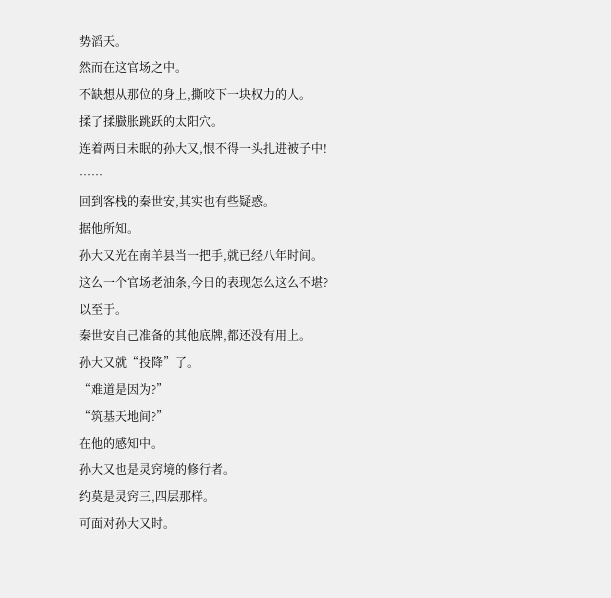势滔天。
然而在这官场之中。
不缺想从那位的身上,撕咬下一块权力的人。
揉了揉臌胀跳跃的太阳穴。
连着两日未眠的孙大又,恨不得一头扎进被子中!
……
回到客栈的秦世安,其实也有些疑惑。
据他所知。
孙大又光在南羊县当一把手,就已经八年时间。
这么一个官场老油条,今日的表现怎么这么不堪?
以至于。
秦世安自己准备的其他底牌,都还没有用上。
孙大又就“投降”了。
“难道是因为?”
“筑基天地间?”
在他的感知中。
孙大又也是灵窍境的修行者。
约莫是灵窍三,四层那样。
可面对孙大又时。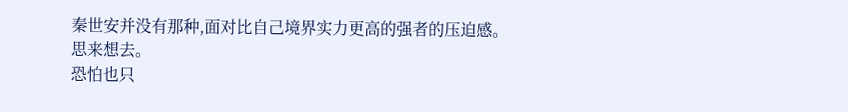秦世安并没有那种,面对比自己境界实力更高的强者的压迫感。
思来想去。
恐怕也只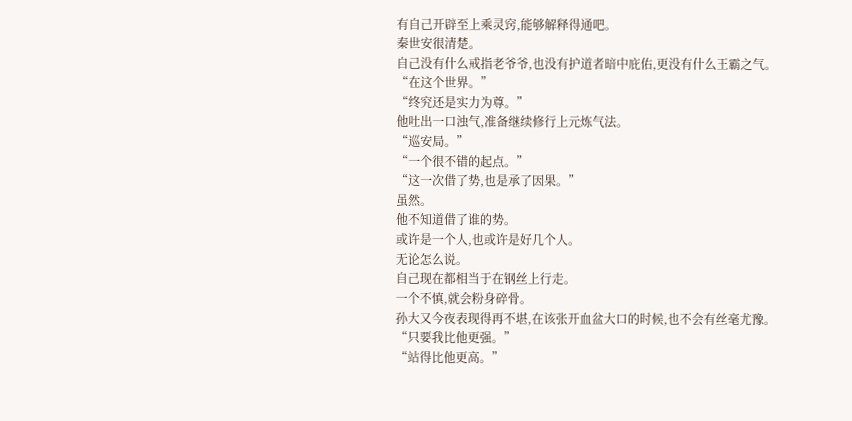有自己开辟至上乘灵窍,能够解释得通吧。
秦世安很清楚。
自己没有什么戒指老爷爷,也没有护道者暗中庇佑,更没有什么王霸之气。
“在这个世界。”
“终究还是实力为尊。”
他吐出一口浊气,准备继续修行上元炼气法。
“巡安局。”
“一个很不错的起点。”
“这一次借了势,也是承了因果。”
虽然。
他不知道借了谁的势。
或许是一个人,也或许是好几个人。
无论怎么说。
自己现在都相当于在钢丝上行走。
一个不慎,就会粉身碎骨。
孙大又今夜表现得再不堪,在该张开血盆大口的时候,也不会有丝毫尤豫。
“只要我比他更强。”
“站得比他更高。”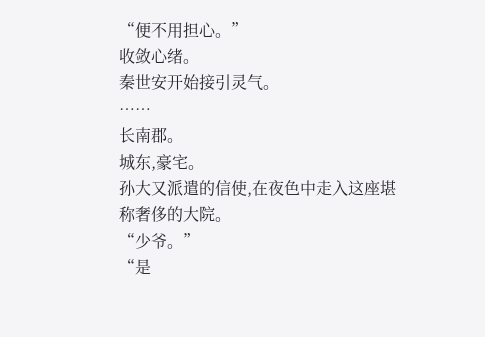“便不用担心。”
收敛心绪。
秦世安开始接引灵气。
……
长南郡。
城东,豪宅。
孙大又派遣的信使,在夜色中走入这座堪称奢侈的大院。
“少爷。”
“是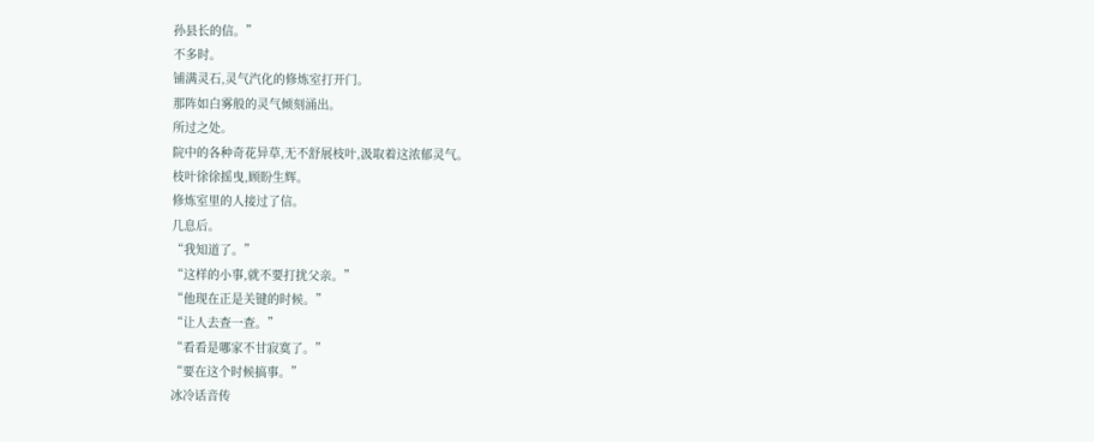孙县长的信。”
不多时。
铺满灵石,灵气汽化的修炼室打开门。
那阵如白雾般的灵气倾刻涌出。
所过之处。
院中的各种奇花异草,无不舒展枝叶,汲取着这浓郁灵气。
枝叶徐徐摇曳,顾盼生辉。
修炼室里的人接过了信。
几息后。
“我知道了。”
“这样的小事,就不要打扰父亲。”
“他现在正是关键的时候。”
“让人去查一查。”
“看看是哪家不甘寂寞了。”
“要在这个时候搞事。”
冰冷话音传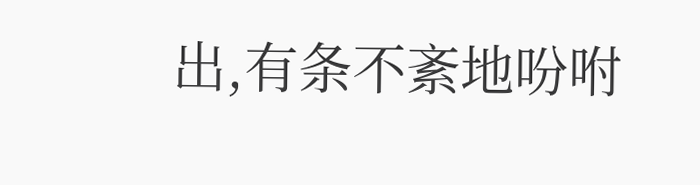出,有条不紊地吩咐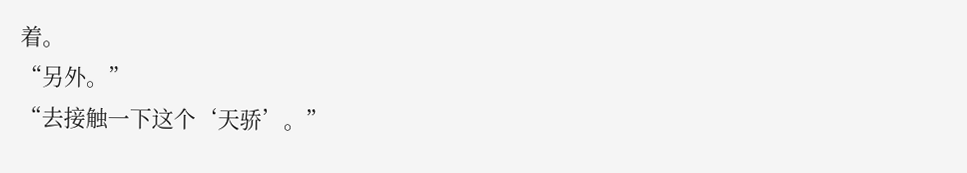着。
“另外。”
“去接触一下这个‘天骄’。”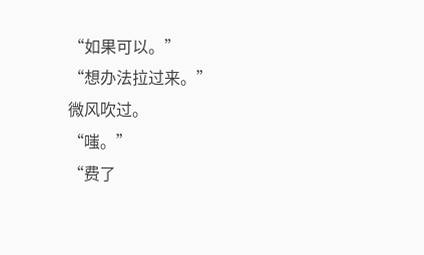“如果可以。”
“想办法拉过来。”
微风吹过。
“嗤。”
“费了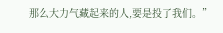那么大力气藏起来的人,要是投了我们。”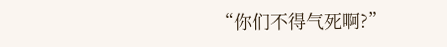“你们不得气死啊?”